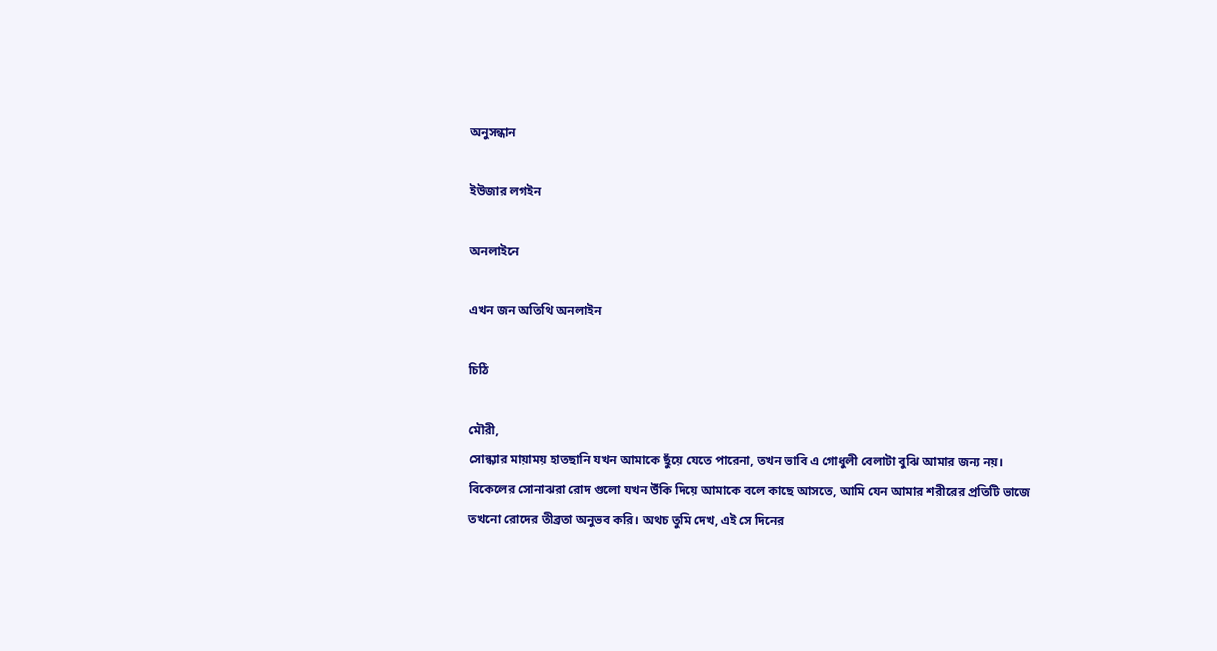অনুসন্ধান

ইউজার লগইন

অনলাইনে

এখন জন অতিথি অনলাইন

চিঠি

মৌরী,
সোন্ধ্যার মায়াময় হাতছানি যখন আমাকে ছুঁয়ে যেতে পারেনা, তখন ভাবি এ গোধুলী বেলাটা বুঝি আমার জন্য নয়। বিকেলের সোনাঝরা রোদ গুলো যখন উঁকি দিয়ে আমাকে বলে কাছে আসতে, আমি যেন আমার শরীরের প্রতিটি ভাজে তখনো রোদের তীব্রতা অনুভব করি। অথচ তুমি দেখ, এই সে দিনের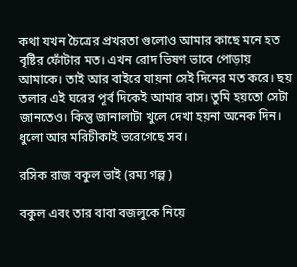কথা যখন চৈত্রের প্রখরতা গুলোও আমার কাছে মনে হত বৃষ্টির ফোঁটার মত। এখন রোদ ভিষণ ভাবে পোড়ায় আমাকে। তাই আর বাইরে যায়না সেই দিনের মত করে। ছয় তলার এই ঘরের পূর্ব দিকেই আমার বাস। তুমি হয়তো সেটা জানতেও। কিন্তু জানালাটা খুলে দেখা হয়না অনেক দিন। ধুলো আর মরিচীকাই ভরেগেছে সব।

রসিক রাজ বকুল ভাই (রম্য গল্প )

বকুল এবং তার বাবা বজলুকে নিয়ে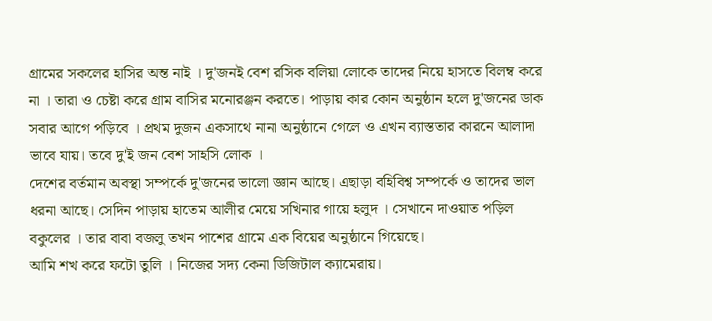গ্রামের সকলের হাসির অন্ত নাই । দু'জনই বেশ রসিক বলিয়া লোকে তাদের নিয়ে হাসতে বিলম্ব করে না । তারা ও চেষ্টা করে গ্রাম বাসির মনোরঞ্জন করতে। পাড়ায় কার কোন অনুষ্ঠান হলে দু'জনের ডাক সবার আগে পড়িবে । প্রথম দুজন একসাথে নানা অনুষ্ঠানে গেলে ও এখন ব্যাস্ততার কারনে আলাদা ভাবে যায়। তবে দু'ই জন বেশ সাহসি লোক ।
দেশের বর্তমান অবস্থা সম্পর্কে দু'জনের ভালো জ্ঞান আছে। এছাড়া বহিবিশ্ব সম্পর্কে ও তাদের ভাল ধরনা আছে। সেদিন পাড়ায় হাতেম আলীর মেয়ে সখিনার গায়ে হলুদ । সেখানে দাওয়াত পড়িল বকুলের । তার বাবা বজলু তখন পাশের গ্রামে এক বিয়ের অনুষ্ঠানে গিয়েছে।
আমি শখ করে ফটো তুলি । নিজের সদ্য কেনা ডিজিটাল ক্যামেরায়।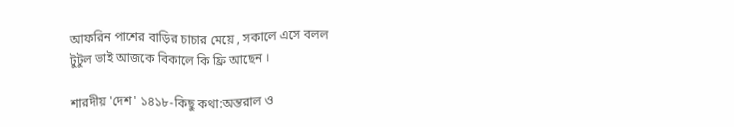আফরিন পাশের বাড়ির চাচার মেয়ে , সকালে এসে বলল
টুটুল ভাই আজকে বিকালে কি ফ্রি আছেন ।

শারদীয় 'দেশ' ১৪১৮-কিছু কথা:অন্তরাল ও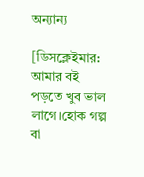অন্যান্য

[ডিসক্লেইমার:
আমার বই পড়তে খুব ভাল লাগে।হোক গল্প বা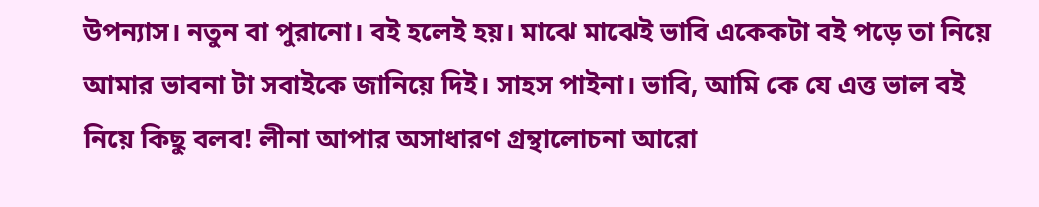উপন্যাস। নতুন বা পুরানো। বই হলেই হয়। মাঝে মাঝেই ভাবি একেকটা বই পড়ে তা নিয়ে আমার ভাবনা টা সবাইকে জানিয়ে দিই। সাহস পাইনা। ভাবি, আমি কে যে এত্ত ভাল বই নিয়ে কিছু বলব! লীনা আপার অসাধারণ গ্রন্থালোচনা আরো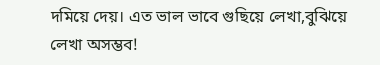দমিয়ে দেয়। এত ভাল ভাবে গুছিয়ে লেখা,বুঝিয়ে লেখা অসম্ভব!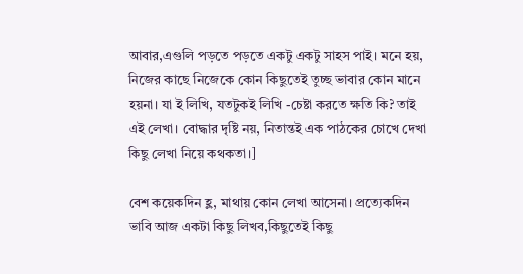আবার,এগুলি পড়তে পড়তে একটু একটু সাহস পাই। মনে হয়, নিজের কাছে নিজেকে কোন কিছুতেই তুচ্ছ ভাবার কোন মানে হয়না। যা ই লিখি, যতটুকই লিখি -চেষ্টা করতে ক্ষতি কি? তাই এই লেখা। বোদ্ধার দৃষ্টি নয়, নিতান্তই এক পাঠকের চোখে দেখা কিছু লেখা নিয়ে কথকতা।]

বেশ কয়েকদিন হ্ল, মাথায় কোন লেখা আসেনা। প্রত্যেকদিন ভাবি আজ একটা কিছু লিখব,কিছুতেই কিছু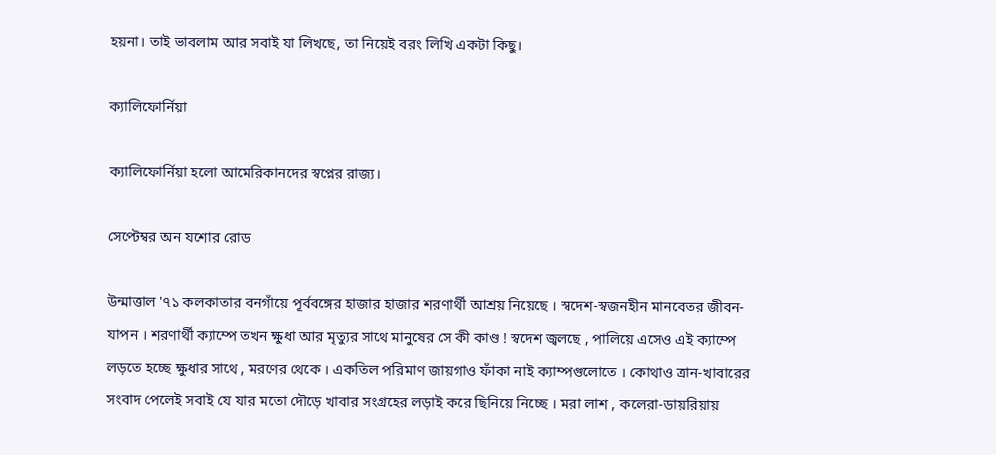হয়না। তাই ভাবলাম আর সবাই যা লিখছে, তা নিয়েই বরং লিখি একটা কিছু।

ক্যালিফোর্নিয়া

ক্যালিফোর্নিয়া হলো আমেরিকানদের স্বপ্নের রাজ্য।

সেপ্টেম্বর অন যশোর রোড

উন্মাত্তাল '৭১ কলকাতার বনগাঁয়ে পূর্ববঙ্গের হাজার হাজার শরণার্থী আশ্রয় নিয়েছে । স্বদেশ-স্বজনহীন মানবেতর জীবন-যাপন । শরণার্থী ক্যাম্পে তখন ক্ষুধা আর মৃত্যুর সাথে মানুষের সে কী কাণ্ড ! স্বদেশ জ্বলছে , পালিয়ে এসেও এই ক্যাম্পে লড়তে হচ্ছে ক্ষুধার সাথে , মরণের থেকে । একতিল পরিমাণ জায়গাও ফাঁকা নাই ক্যাম্পগুলোতে । কোথাও ত্রান-খাবারের সংবাদ পেলেই সবাই যে যার মতো দৌড়ে খাবার সংগ্রহের লড়াই করে ছিনিয়ে নিচ্ছে । মরা লাশ , কলেরা-ডায়রিয়ায়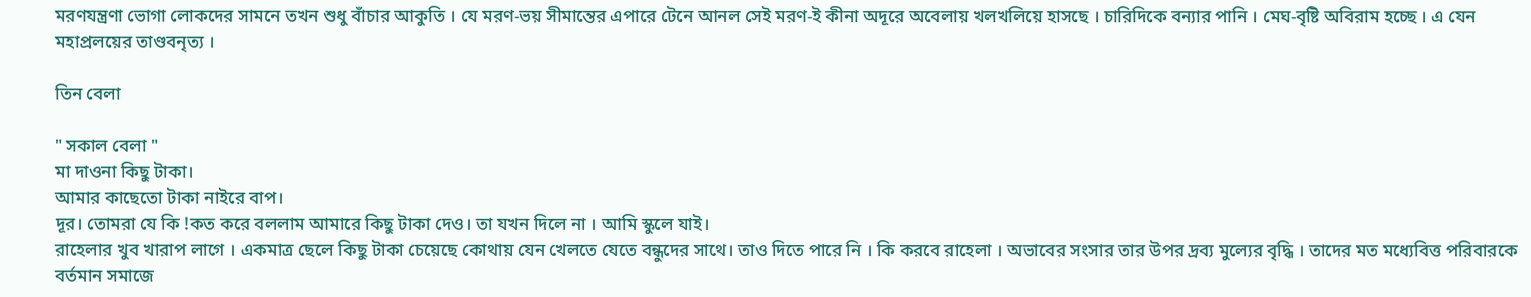মরণযন্ত্রণা ভোগা লোকদের সামনে তখন শুধু বাঁচার আকুতি । যে মরণ-ভয় সীমান্তের এপারে টেনে আনল সেই মরণ-ই কীনা অদূরে অবেলায় খলখলিয়ে হাসছে । চারিদিকে বন্যার পানি । মেঘ-বৃষ্টি অবিরাম হচ্ছে । এ যেন মহাপ্রলয়ের তাণ্ডবনৃত্য ।

তিন বেলা

" সকাল বেলা "
মা দাওনা কিছু টাকা।
আমার কাছেতো টাকা নাইরে বাপ।
দূর। তোমরা যে কি !কত করে বললাম আমারে কিছু টাকা দেও। তা যখন দিলে না । আমি স্কুলে যাই।
রাহেলার খুব খারাপ লাগে । একমাত্র ছেলে কিছু টাকা চেয়েছে কোথায় যেন খেলতে যেতে বন্ধুদের সাথে। তাও দিতে পারে নি । কি করবে রাহেলা । অভাবের সংসার তার উপর দ্রব্য মুল্যের বৃদ্ধি । তাদের মত মধ্যেবিত্ত পরিবারকে বর্তমান সমাজে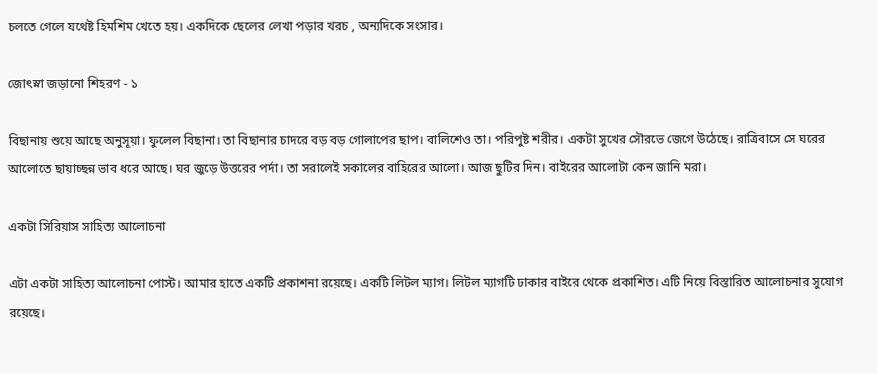চলতে গেলে যথেষ্ট হিমশিম খেতে হয়। একদিকে ছেলের লেখা পড়ার খরচ , অন্যদিকে সংসার।

জোৎস্না জড়ানো শিহরণ - ১

বিছানায় শুয়ে আছে অনুসূয়া। ফুলেল বিছানা। তা বিছানার চাদরে বড় বড় গোলাপের ছাপ। বালিশেও তা। পরিপুষ্ট শরীর। একটা সুখের সৌরভে জেগে উঠেছে। রাত্রিবাসে সে ঘরের আলোতে ছায়াচ্ছন্ন ভাব ধরে আছে। ঘর জুড়ে উত্তরের পর্দা। তা সরালেই সকালের বাহিরের আলো। আজ ছুটির দিন। বাইরের আলোটা কেন জানি মরা।

একটা সিরিয়াস সাহিত্য আলোচনা

এটা একটা সাহিত্য আলোচনা পোস্ট। আমার হাতে একটি প্রকাশনা রয়েছে। একটি লিটল ম্যাগ। লিটল ম্যাগটি ঢাকার বাইরে থেকে প্রকাশিত। এটি নিয়ে বিস্তারিত আলোচনার সুযোগ রয়েছে।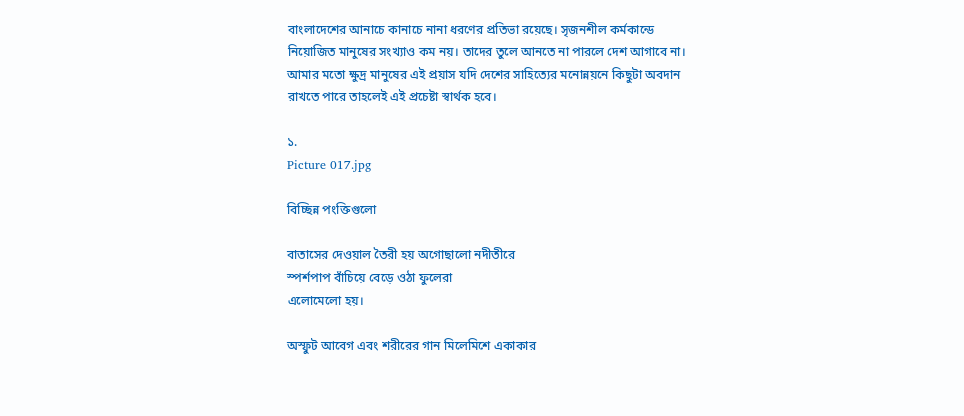বাংলাদেশের আনাচে কানাচে নানা ধরণের প্রতিভা রয়েছে। সৃজনশীল কর্মকান্ডে নিয়োজিত মানুষের সংখ্যাও কম নয়। তাদের তুলে আনতে না পারলে দেশ আগাবে না। আমার মতো ক্ষুদ্র মানুষের এই প্রয়াস যদি দেশের সাহিত্যের মনোন্নয়নে কিছুটা অবদান রাখতে পারে তাহলেই এই প্রচেষ্টা স্বার্থক হবে।

১.
Picture 017.jpg

বিচ্ছিন্ন পংক্তিগুলো

বাতাসের দেওয়াল তৈরী হয় অগোছালো নদীতীরে
স্পর্শপাপ বাঁচিয়ে বেড়ে ওঠা ফুলেরা
এলোমেলো হয়।

অস্ফুট আবেগ এবং শরীরের গান মিলেমিশে একাকার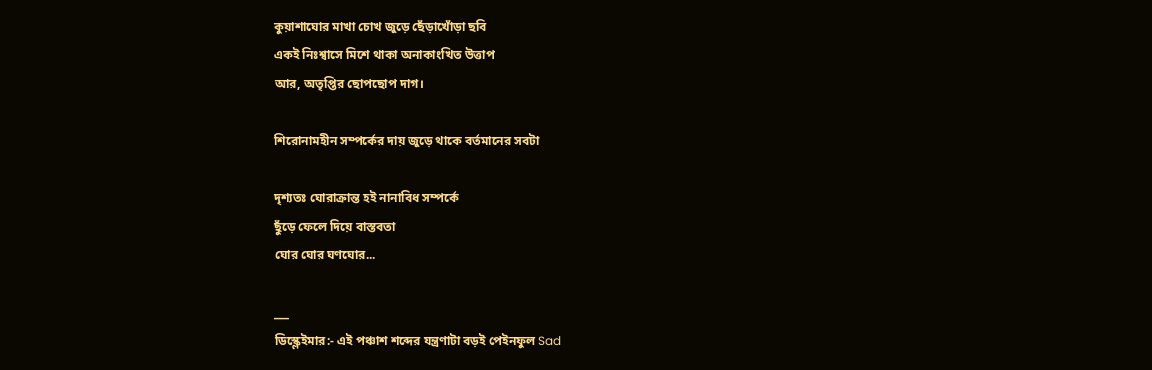কুয়াশাঘোর মাখা চোখ জুড়ে ছেঁড়াখোঁড়া ছবি
একই নিঃশ্বাসে মিশে থাকা অনাকাংখিত উত্তাপ
আর, অতৃপ্তির ছোপছোপ দাগ।

শিরোনামহীন সম্পর্কের দায় জুড়ে থাকে বর্তমানের সবটা

দৃশ্যতঃ ঘোরাক্রান্ত হই নানাবিধ সম্পর্কে
ছুঁড়ে ফেলে দিয়ে বাস্তবতা
ঘোর ঘোর ঘণঘোর...

___
ডিস্ক্লেইমার:- এই পঞ্চাশ শব্দের যন্ত্রণাটা বড়ই পেইনফুল Sad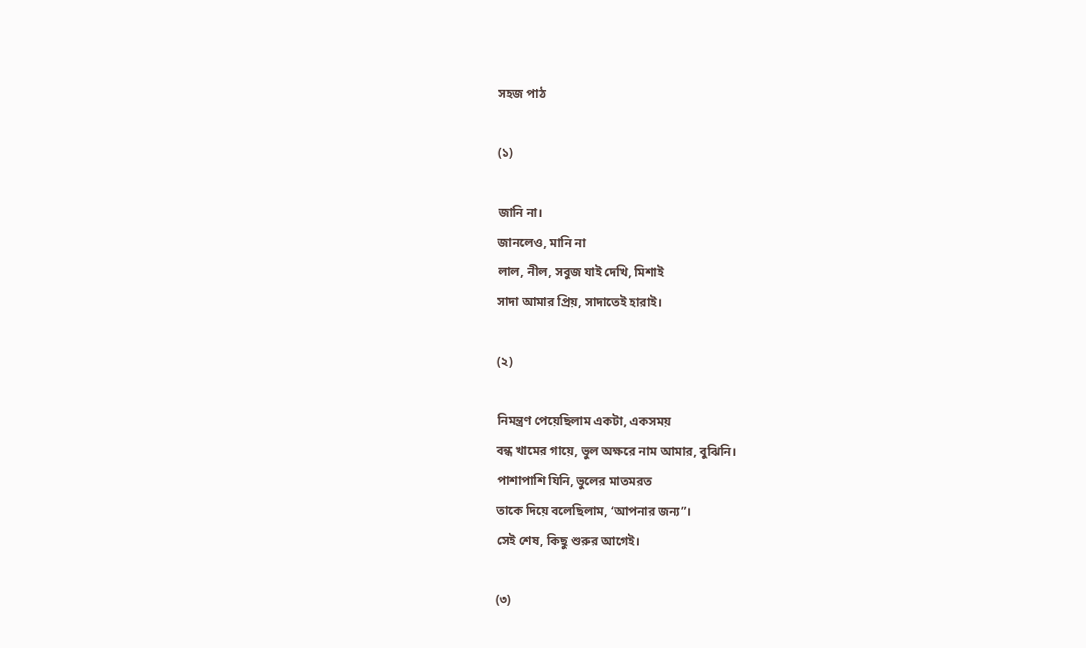সহজ পাঠ

(১)

জানি না।
জানলেও, মানি না
লাল, নীল, সবুজ যাই দেখি, মিশাই
সাদা আমার প্রিয়, সাদাতেই হারাই।

(২)

নিমন্ত্রণ পেয়েছিলাম একটা, একসময়
বন্ধ খামের গায়ে, ভুল অক্ষরে নাম আমার, বুঝিনি।
পাশাপাশি যিনি, ভুলের মাতমরত
তাকে দিয়ে বলেছিলাম, ‘আপনার জন্য”।
সেই শেষ, কিছু শুরুর আগেই।

(৩)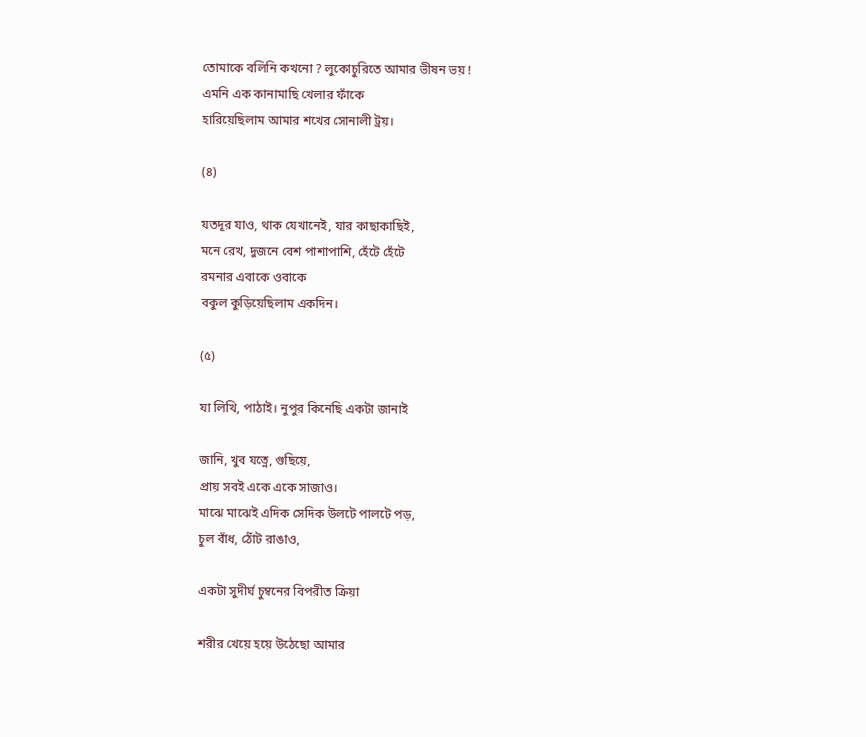তোমাকে বলিনি কখনো ? লুকোচুরিতে আমার ভীষন ভয় !
এমনি এক কানামাছি খেলার ফাঁকে
হারিয়েছিলাম আমার শখের সোনালী ট্রয়।

(৪)

যতদূর যাও, থাক যেখানেই, যার কাছাকাছিই,
মনে রেখ, দুজনে বেশ পাশাপাশি, হেঁটে হেঁটে
রমনার এবাকে ওবাকে
বকুল কুড়িয়েছিলাম একদিন।

(৫)

যা লিখি, পাঠাই। নুপুর কিনেছি একটা জানাই

জানি, খুব যত্নে, গুছিয়ে,
প্রায় সবই একে একে সাজাও।
মাঝে মাঝেই এদিক সেদিক উলটে পালটে পড়,
চুল বাঁধ, ঠোঁট রাঙাও,

একটা সুদীর্ঘ চুম্বনের বিপরীত ক্রিয়া

শরীর খেয়ে হয়ে উঠেছো আমার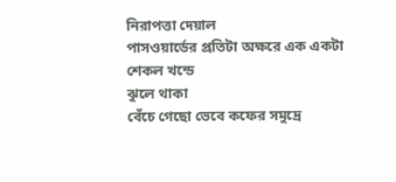নিরাপত্তা দেয়াল
পাসওয়ার্ডের প্রতিটা অক্ষরে এক একটা শেকল খন্ডে
ঝুলে থাকা
বেঁচে গেছো ভেবে কফের সমুদ্রে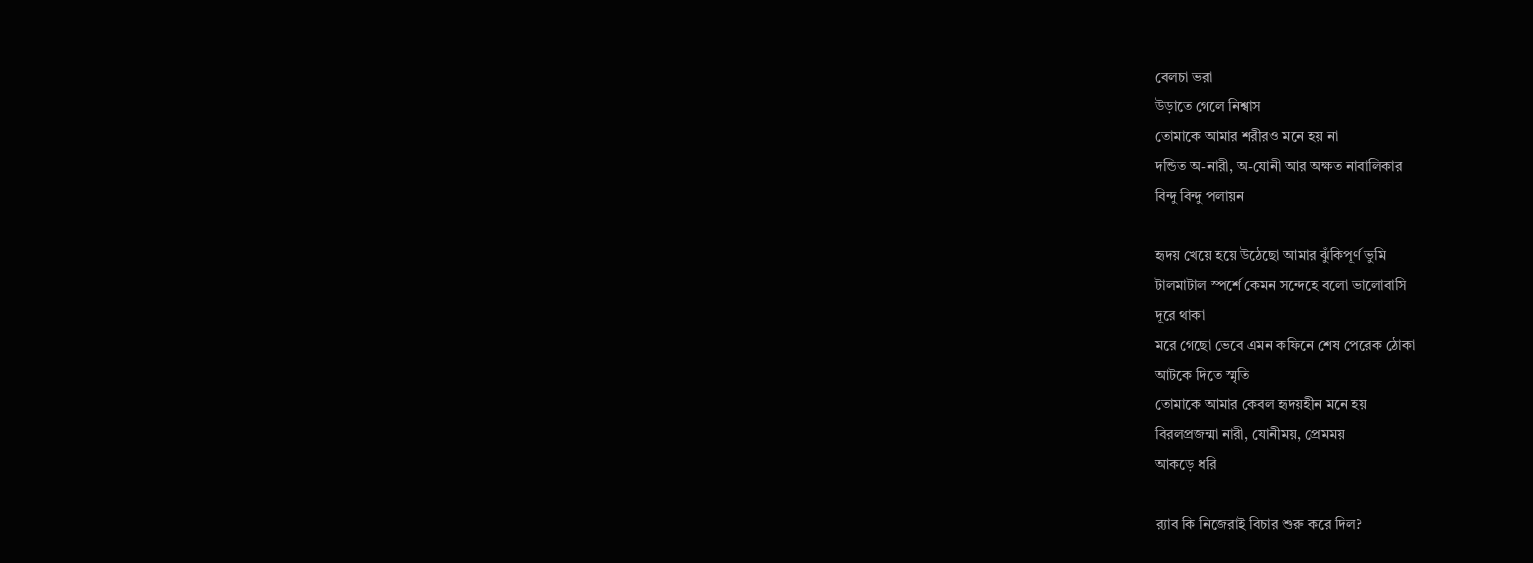বেলচা ভরা
উড়াতে গেলে নিশ্বাস
তোমাকে আমার শরীরও মনে হয় না
দন্ডিত অ-নারী, অ-যোনী আর অক্ষত নাবালিকার
বিন্দু বিন্দু পলায়ন

হৃদয় খেয়ে হয়ে উঠেছো আমার ঝুঁকিপূর্ণ ভুমি
টালমাটাল স্পর্শে কেমন সন্দেহে বলো ভালোবাসি
দূরে থাকা
মরে গেছো ভেবে এমন কফিনে শেষ পেরেক ঠোকা
আটকে দিতে স্মৃতি
তোমাকে আমার কেবল হৃদয়হীন মনে হয়
বিরলপ্রজন্মা নারী, যোনীময়, প্রেমময়
আকড়ে ধরি

র‌্যাব কি নিজেরাই বিচার শুরু করে দিল?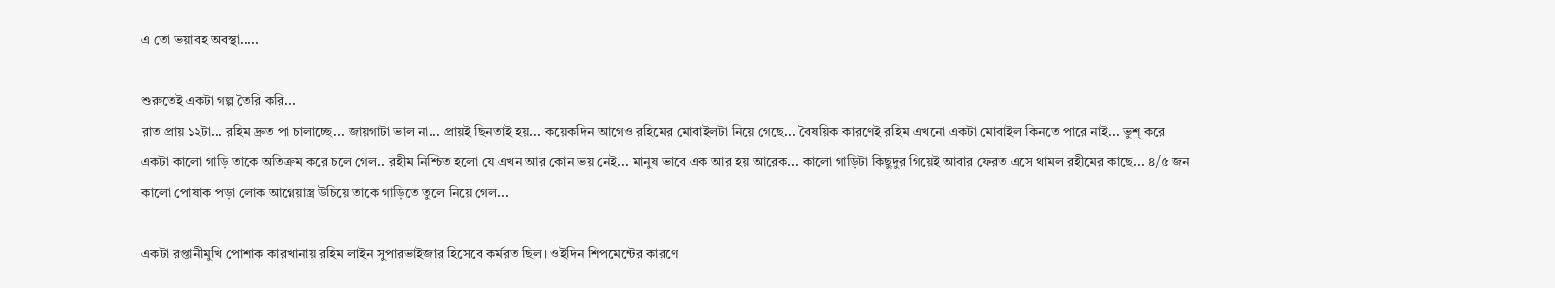এ তো ভয়াবহ অবস্থা.....

শুরুতেই একটা গল্প তৈরি করি...
রাত প্রায় ১২টা... রহিম দ্রুত পা চালাচ্ছে... জায়গাটা ভাল না... প্রায়ই ছিনতাই হয়... কয়েকদিন আগেও রহিমের মোবাইলটা নিয়ে গেছে... বৈষয়িক কারণেই রহিম এখনো একটা মোবাইল কিনতে পারে নাই... ভুশ্‌ করে একটা কালো গাড়ি তাকে অতিক্রম করে চলে গেল.. রহীম নিশ্চিত হলো যে এখন আর কোন ভয় নেই... মানুষ ভাবে এক আর হয় আরেক... কালো গাড়িটা কিছুদুর গিয়েই আবার ফেরত এসে থামল রহীমের কাছে... ৪/৫ জন কালো পোষাক পড়া লোক আগ্নেয়াস্ত্র উচিয়ে তাকে গাড়িতে তুলে নিয়ে গেল...

একটা রপ্তানীমুখি পোশাক কারখানায় রহিম লাইন সুপারভাইজার হিসেবে কর্মরত ছিল। ওইদিন শিপমেন্টের কারণে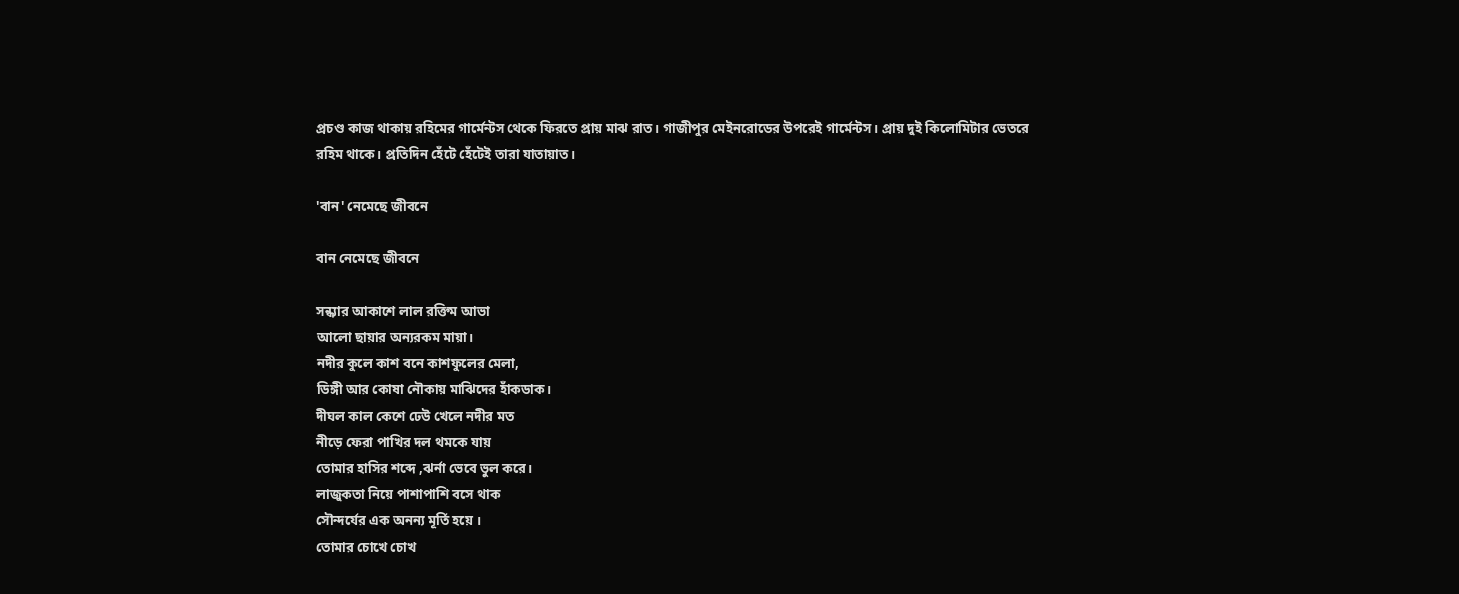প্রচণ্ড কাজ থাকায় রহিমের গার্মেন্টস থেকে ফিরতে প্রায় মাঝ রাত। গাজীপুর মেইনরোডের উপরেই গার্মেন্টস। প্রায় দুই কিলোমিটার ভেতরে রহিম থাকে। প্রতিদিন হেঁটে হেঁটেই তারা যাতায়াত।

'বান' নেমেছে জীবনে

বান নেমেছে জীবনে

সন্ধ্যার আকাশে লাল রক্তিম আভা
আলো ছায়ার অন্যরকম মায়া।
নদীর কুলে কাশ বনে কাশফুলের মেলা,
ডিঙ্গী আর কোষা নৌকায় মাঝিদের হাঁকডাক।
দীঘল কাল কেশে ঢেউ খেলে নদীর মত
নীড়ে ফেরা পাখির দল থমকে যায়
তোমার হাসির শব্দে ,ঝর্না ভেবে ভুল করে।
লাজুকতা নিয়ে পাশাপাশি বসে থাক
সৌন্দর্যের এক অনন্য মূর্তি হয়ে ।
তোমার চোখে চোখ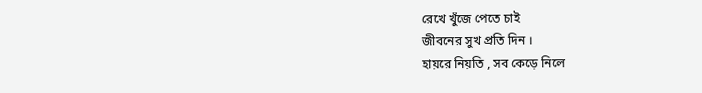রেখে খুঁজে পেতে চাই
জীবনের সুখ প্রতি দিন ।
হায়রে নিয়তি , সব কেড়ে নিলে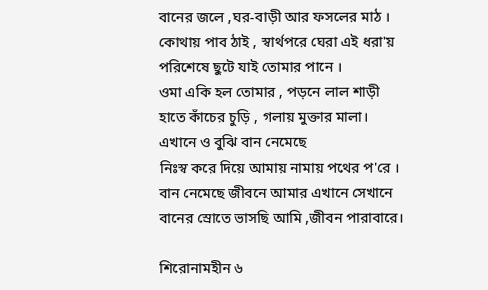বানের জলে ,ঘর-বাড়ী আর ফসলের মাঠ ।
কোথায় পাব ঠাই , স্বার্থপরে ঘেরা এই ধরা'য়
পরিশেষে ছুটে যাই তোমার পানে ।
ওমা একি হল তোমার , পড়নে লাল শাড়ী
হাতে কাঁচের চুড়ি , গলায় মুক্তার মালা।
এখানে ও বুঝি বান নেমেছে
নিঃস্ব করে দিয়ে আমায় নামায় পথের প'রে ।
বান নেমেছে জীবনে আমার এখানে সেখানে
বানের স্রোতে ভাসছি আমি ,জীবন পারাবারে।

শিরোনামহীন ৬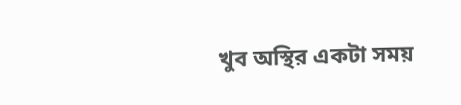খুব অস্থির একটা সময়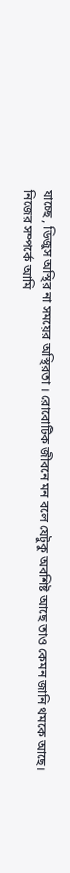যাচ্ছে , ডিজুস অস্থির না সময়ের অস্থিরতা । রোবোটিক জীবনে মন বলে যেটুকু অবশিষ্ট আছে তাও কেমন জানি থমকে আছে। নিজের সম্পর্কে আমি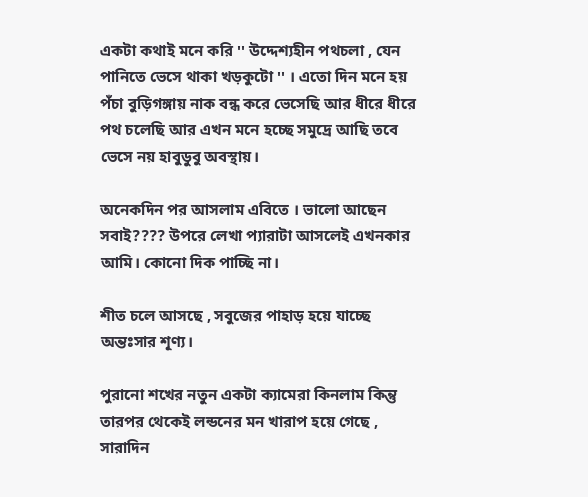একটা কথাই মনে করি '' উদ্দেশ্যহীন পথচলা , যেন পানিতে ভেসে থাকা খড়কুটো '' । এতো দিন মনে হয় পঁচা বুড়িগঙ্গায় নাক বন্ধ করে ভেসেছি আর ধীরে ধীরে পথ চলেছি আর এখন মনে হচ্ছে সমুদ্রে আছি তবে ভেসে নয় হাবুডুবু অবস্থায়।

অনেকদিন পর আসলাম এবিতে । ভালো আছেন সবাই???? উপরে লেখা প্যারাটা আসলেই এখনকার আমি। কোনো দিক পাচ্ছি না।

শীত চলে আসছে , সবুজের পাহাড় হয়ে যাচ্ছে অন্তঃসার শূণ্য।

পুরানো শখের নতুন একটা ক্যামেরা কিনলাম কিন্তু তারপর থেকেই লন্ডনের মন খারাপ হয়ে গেছে , সারাদিন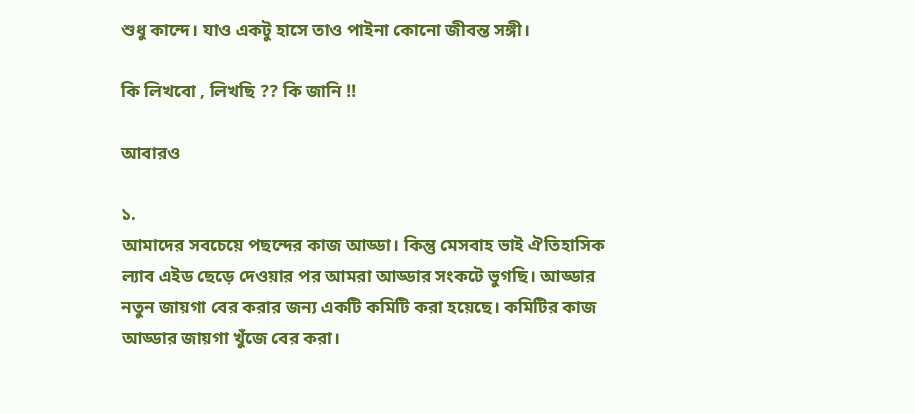শুধু কান্দে। যাও একটু হাসে তাও পাইনা কোনো জীবন্ত সঙ্গী।

কি লিখবো , লিখছি ?? কি জানি !!

আবারও

১.
আমাদের সবচেয়ে পছন্দের কাজ আড্ডা। কিন্তু মেসবাহ ভাই ঐতিহাসিক ল্যাব এইড ছেড়ে দেওয়ার পর আমরা আড্ডার সংকটে ভুগছি। আড্ডার নতুন জায়গা বের করার জন্য একটি কমিটি করা হয়েছে। কমিটির কাজ আড্ডার জায়গা খুঁজে বের করা।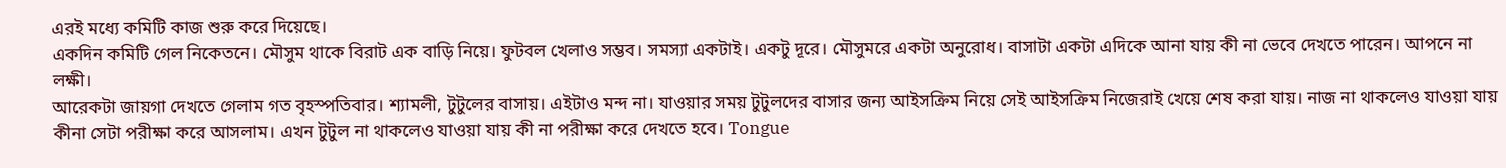এরই মধ্যে কমিটি কাজ শুরু করে দিয়েছে।
একদিন কমিটি গেল নিকেতনে। মৌসুম থাকে বিরাট এক বাড়ি নিয়ে। ফুটবল খেলাও সম্ভব। সমস্যা একটাই। একটু দূরে। মৌসুমরে একটা অনুরোধ। বাসাটা একটা এদিকে আনা যায় কী না ভেবে দেখতে পারেন। আপনে না লক্ষী।
আরেকটা জায়গা দেখতে গেলাম গত বৃহস্পতিবার। শ্যামলী, টুটুলের বাসায়। এইটাও মন্দ না। যাওয়ার সময় টুটুলদের বাসার জন্য আইসক্রিম নিয়ে সেই আইসক্রিম নিজেরাই খেয়ে শেষ করা যায়। নাজ না থাকলেও যাওয়া যায় কীনা সেটা পরীক্ষা করে আসলাম। এখন টুটুল না থাকলেও যাওয়া যায় কী না পরীক্ষা করে দেখতে হবে। Tongue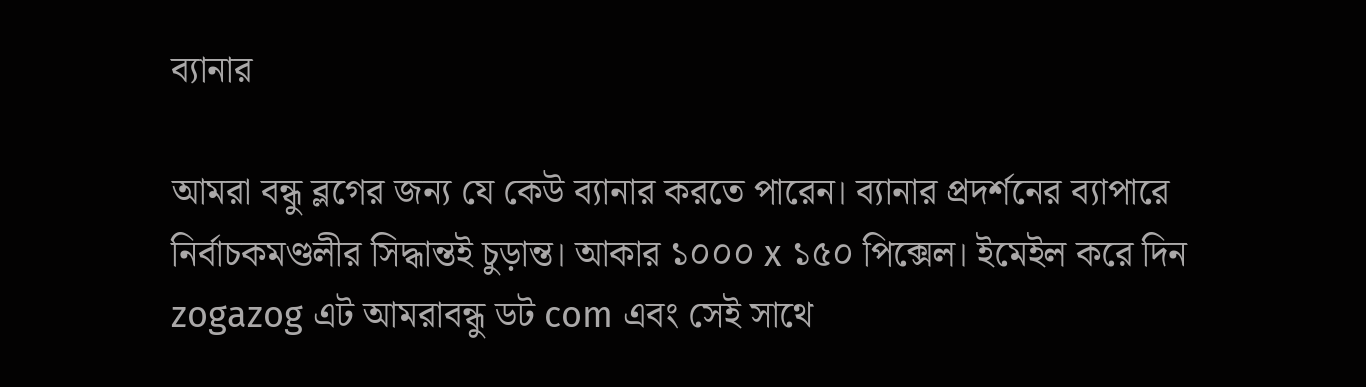ব্যানার

আমরা বন্ধু ব্লগের জন্য যে কেউ ব্যানার করতে পারেন। ব্যানার প্রদর্শনের ব্যাপারে নির্বাচকমণ্ডলীর সিদ্ধান্তই চুড়ান্ত। আকার ১০০০ x ১৫০ পিক্সেল। ইমেইল করে দিন zogazog এট আমরাবন্ধু ডট com এবং সেই সাথে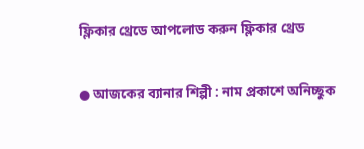ফ্লিকার থ্রেডে আপলোড করুন ফ্লিকার থ্রেড

● আজকের ব্যানার শিল্পী : নাম প্রকাশে অনিচ্ছুক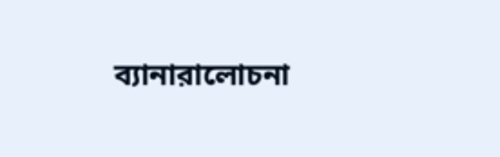ব্যানারালোচনা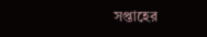সপ্তাহের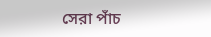সেরা পাঁচ